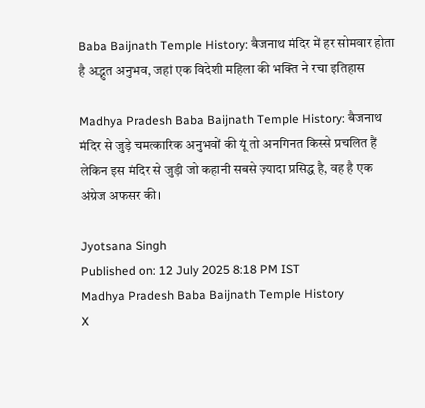Baba Baijnath Temple History: बैजनाथ मंदिर में हर सोमवार होता है अद्भुत अनुभव, जहां एक विदेशी महिला की भक्ति ने रचा इतिहास

Madhya Pradesh Baba Baijnath Temple History: बैजनाथ मंदिर से जुड़े चमत्कारिक अनुभवों की यूं तो अनगिनत किस्से प्रचलित हैं लेकिन इस मंदिर से जुड़ी जो कहानी सबसे ज़्यादा प्रसिद्ध है, वह है एक अंग्रेज अफसर की।

Jyotsana Singh
Published on: 12 July 2025 8:18 PM IST
Madhya Pradesh Baba Baijnath Temple History
X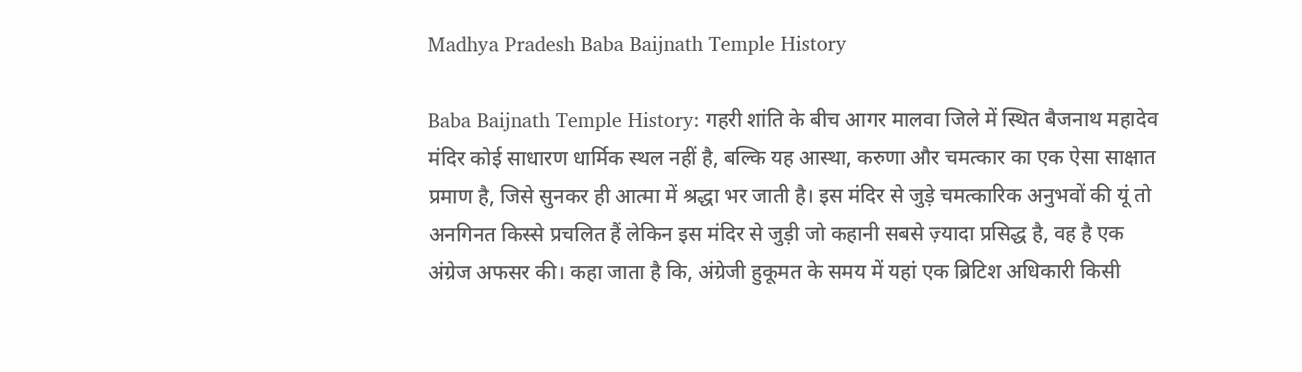Madhya Pradesh Baba Baijnath Temple History

Baba Baijnath Temple History: गहरी शांति के बीच आगर मालवा जिले में स्थित बैजनाथ महादेव मंदिर कोई साधारण धार्मिक स्थल नहीं है, बल्कि यह आस्था, करुणा और चमत्कार का एक ऐसा साक्षात प्रमाण है, जिसे सुनकर ही आत्मा में श्रद्धा भर जाती है। इस मंदिर से जुड़े चमत्कारिक अनुभवों की यूं तो अनगिनत किस्से प्रचलित हैं लेकिन इस मंदिर से जुड़ी जो कहानी सबसे ज़्यादा प्रसिद्ध है, वह है एक अंग्रेज अफसर की। कहा जाता है कि, अंग्रेजी हुकूमत के समय में यहां एक ब्रिटिश अधिकारी किसी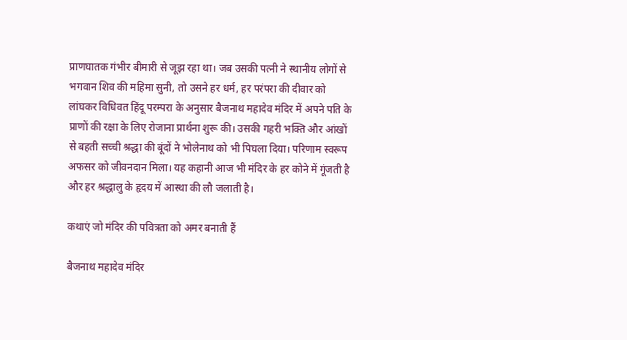प्राणघातक गंभीर बीमारी से जूझ रहा था। जब उसकी पत्नी ने स्थानीय लोगों से भगवान शिव की महिमा सुनी, तो उसने हर धर्म, हर परंपरा की दीवार को लांघकर विधिवत हिंदू परम्परा के अनुसार बैजनाथ महादेव मंदिर में अपने पति के प्राणों की रक्षा के लिए रोजाना प्रार्थना शुरू की। उसकी गहरी भक्ति और आंखों से बहती सच्ची श्रद्धा की बूंदों ने भोलेनाथ को भी पिघला दिया। परिणाम स्वरूप अफसर को जीवनदान मिला। यह कहानी आज भी मंदिर के हर कोने में गूंजती है और हर श्रद्धालु के हृदय में आस्था की लौ जलाती है।

कथाएं जो मंदिर की पवित्रता को अमर बनाती हैं

बैजनाथ महादेव मंदिर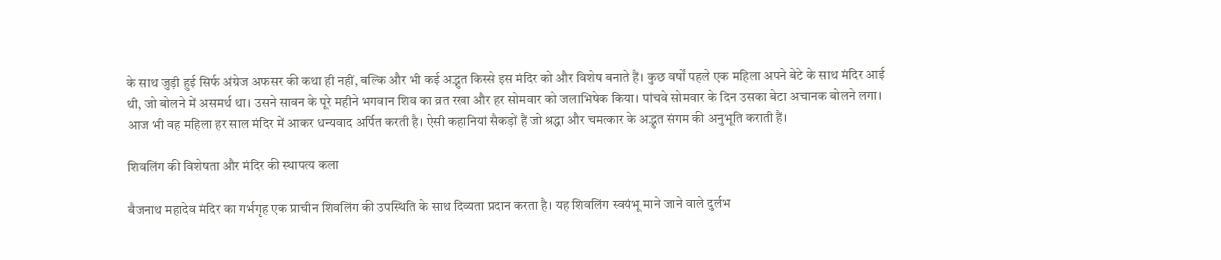के साथ जुड़ी हुई सिर्फ अंग्रेज अफसर की कथा ही नहीं, बल्कि और भी कई अद्भुत किस्से इस मंदिर को और विशेष बनाते हैं। कुछ वर्षों पहले एक महिला अपने बेटे के साथ मंदिर आई थी, जो बोलने में असमर्थ था। उसने सावन के पूरे महीने भगवान शिव का व्रत रखा और हर सोमवार को जलाभिषेक किया। पांचवे सोमवार के दिन उसका बेटा अचानक बोलने लगा। आज भी वह महिला हर साल मंदिर में आकर धन्यवाद अर्पित करती है। ऐसी कहानियां सैकड़ों हैं जो श्रद्धा और चमत्कार के अद्भुत संगम की अनुभूति कराती हैं।

शिवलिंग की विशेषता और मंदिर की स्थापत्य कला

बैजनाथ महादेव मंदिर का गर्भगृह एक प्राचीन शिवलिंग की उपस्थिति के साथ दिव्यता प्रदान करता है। यह शिवलिंग स्वयंभू माने जाने वाले दुर्लभ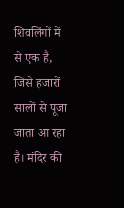शिवलिंगों में से एक है, जिसे हजारों सालों से पूजा जाता आ रहा है। मंदिर की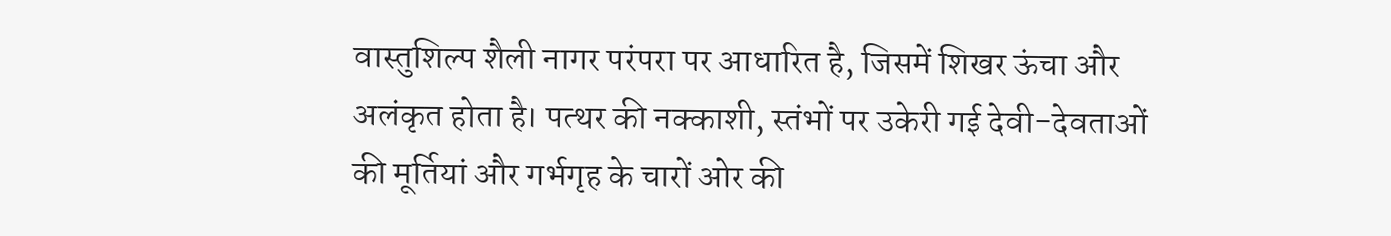वास्तुशिल्प शैली नागर परंपरा पर आधारित है, जिसमें शिखर ऊंचा और अलंकृत होता है। पत्थर की नक्काशी, स्तंभों पर उकेरी गई देवी-देवताओं की मूर्तियां और गर्भगृह के चारों ओर की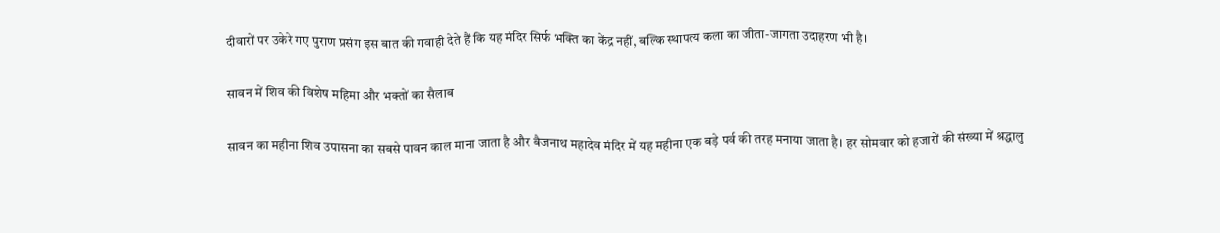दीवारों पर उकेरे गए पुराण प्रसंग इस बात की गवाही देते हैं कि यह मंदिर सिर्फ भक्ति का केंद्र नहीं, बल्कि स्थापत्य कला का जीता-जागता उदाहरण भी है।

सावन में शिव की विशेष महिमा और भक्तों का सैलाब

सावन का महीना शिव उपासना का सबसे पावन काल माना जाता है और बैजनाथ महादेव मंदिर में यह महीना एक बड़े पर्व की तरह मनाया जाता है। हर सोमवार को हजारों की संख्या में श्रद्धालु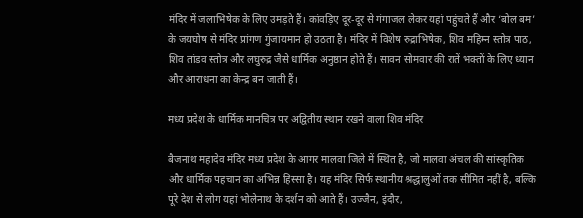मंदिर में जलाभिषेक के लिए उमड़ते हैं। कांवड़िए दूर-दूर से गंगाजल लेकर यहां पहुंचते हैं और ‘बोल बम’ के जयघोष से मंदिर प्रांगण गुंजायमान हो उठता है। मंदिर में विशेष रुद्राभिषेक, शिव महिम्न स्तोत्र पाठ, शिव तांडव स्तोत्र और लघुरुद्र जैसे धार्मिक अनुष्ठान होते हैं। सावन सोमवार की रातें भक्तों के लिए ध्यान और आराधना का केन्द्र बन जाती हैं।

मध्य प्रदेश के धार्मिक मानचित्र पर अद्वितीय स्थान रखने वाला शिव मंदिर

बैजनाथ महादेव मंदिर मध्य प्रदेश के आगर मालवा जिले में स्थित है, जो मालवा अंचल की सांस्कृतिक और धार्मिक पहचान का अभिन्न हिस्सा है। यह मंदिर सिर्फ स्थानीय श्रद्धालुओं तक सीमित नहीं है, बल्कि पूरे देश से लोग यहां भोलेनाथ के दर्शन को आते हैं। उज्जैन, इंदौर,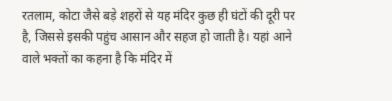रतलाम, कोटा जैसे बड़े शहरों से यह मंदिर कुछ ही घंटों की दूरी पर है, जिससे इसकी पहुंच आसान और सहज हो जाती है। यहां आने वाले भक्तों का कहना है कि मंदिर में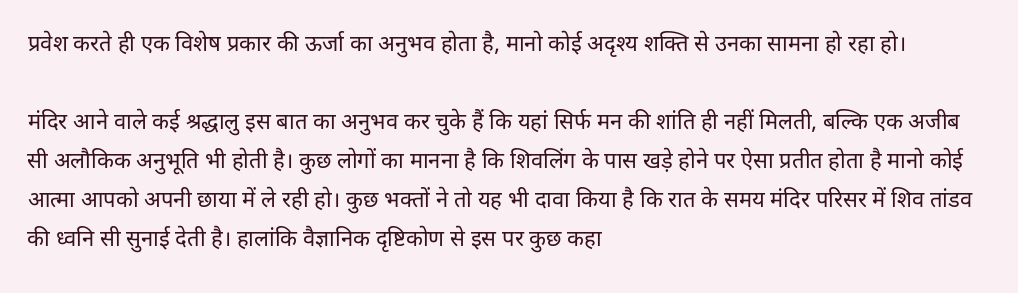प्रवेश करते ही एक विशेष प्रकार की ऊर्जा का अनुभव होता है, मानो कोई अदृश्य शक्ति से उनका सामना हो रहा हो।

मंदिर आने वाले कई श्रद्धालु इस बात का अनुभव कर चुके हैं कि यहां सिर्फ मन की शांति ही नहीं मिलती, बल्कि एक अजीब सी अलौकिक अनुभूति भी होती है। कुछ लोगों का मानना है कि शिवलिंग के पास खड़े होने पर ऐसा प्रतीत होता है मानो कोई आत्मा आपको अपनी छाया में ले रही हो। कुछ भक्तों ने तो यह भी दावा किया है कि रात के समय मंदिर परिसर में शिव तांडव की ध्वनि सी सुनाई देती है। हालांकि वैज्ञानिक दृष्टिकोण से इस पर कुछ कहा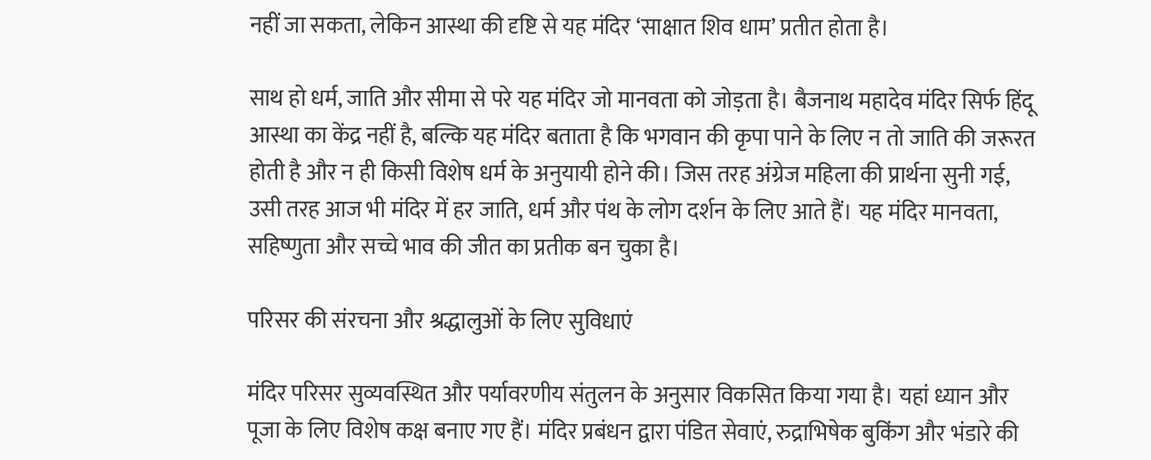नहीं जा सकता, लेकिन आस्था की दृष्टि से यह मंदिर ‘साक्षात शिव धाम’ प्रतीत होता है।

साथ हो धर्म, जाति और सीमा से परे यह मंदिर जो मानवता को जोड़ता है। बैजनाथ महादेव मंदिर सिर्फ हिंदू आस्था का केंद्र नहीं है, बल्कि यह मंदिर बताता है कि भगवान की कृपा पाने के लिए न तो जाति की जरूरत होती है और न ही किसी विशेष धर्म के अनुयायी होने की। जिस तरह अंग्रेज महिला की प्रार्थना सुनी गई, उसी तरह आज भी मंदिर में हर जाति, धर्म और पंथ के लोग दर्शन के लिए आते हैं। यह मंदिर मानवता, सहिष्णुता और सच्चे भाव की जीत का प्रतीक बन चुका है।

परिसर की संरचना और श्रद्धालुओं के लिए सुविधाएं

मंदिर परिसर सुव्यवस्थित और पर्यावरणीय संतुलन के अनुसार विकसित किया गया है। यहां ध्यान और पूजा के लिए विशेष कक्ष बनाए गए हैं। मंदिर प्रबंधन द्वारा पंडित सेवाएं, रुद्राभिषेक बुकिंग और भंडारे की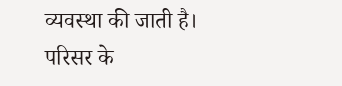व्यवस्था की जाती है। परिसर के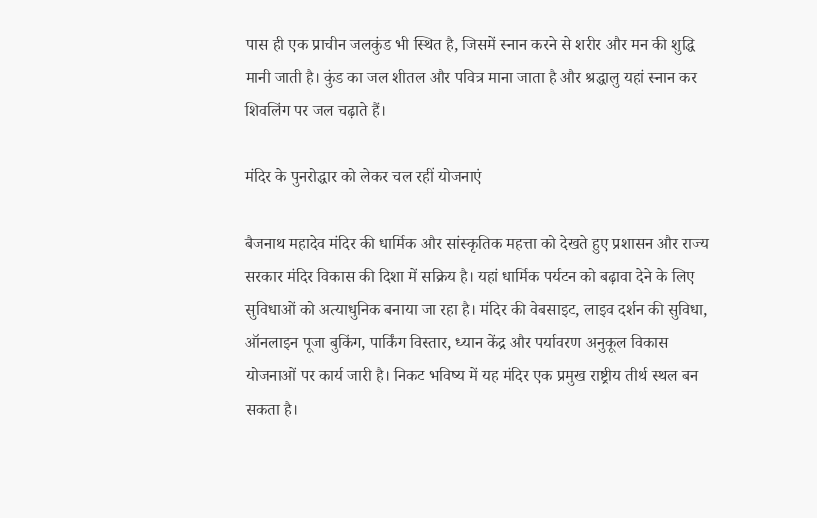पास ही एक प्राचीन जलकुंड भी स्थित है, जिसमें स्नान करने से शरीर और मन की शुद्धि मानी जाती है। कुंड का जल शीतल और पवित्र माना जाता है और श्रद्धालु यहां स्नान कर शिवलिंग पर जल चढ़ाते हैं।

मंदिर के पुनरोद्धार को लेकर चल रहीं योजनाएं

बैजनाथ महादेव मंदिर की धार्मिक और सांस्कृतिक महत्ता को देखते हुए प्रशासन और राज्य सरकार मंदिर विकास की दिशा में सक्रिय है। यहां धार्मिक पर्यटन को बढ़ावा देने के लिए सुविधाओं को अत्याधुनिक बनाया जा रहा है। मंदिर की वेबसाइट, लाइव दर्शन की सुविधा, ऑनलाइन पूजा बुकिंग, पार्किंग विस्तार, ध्यान केंद्र और पर्यावरण अनुकूल विकास योजनाओं पर कार्य जारी है। निकट भविष्य में यह मंदिर एक प्रमुख राष्ट्रीय तीर्थ स्थल बन सकता है।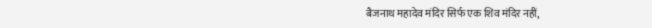बैजनाथ महादेव मंदिर सिर्फ एक शिव मंदिर नहीं,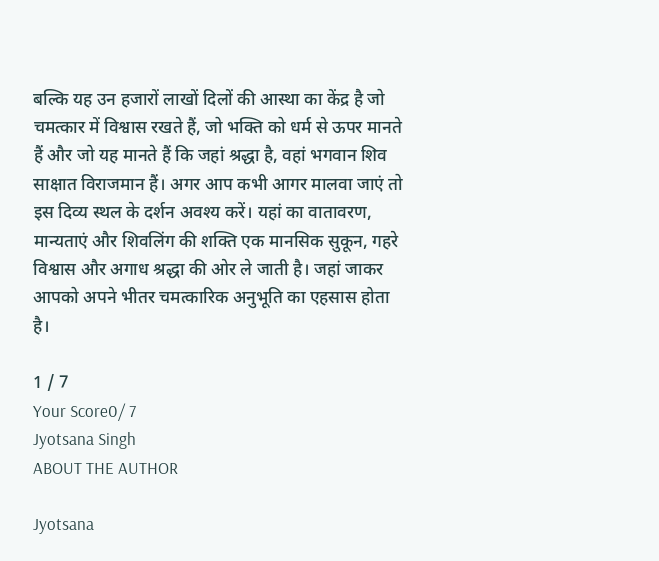बल्कि यह उन हजारों लाखों दिलों की आस्था का केंद्र है जो चमत्कार में विश्वास रखते हैं, जो भक्ति को धर्म से ऊपर मानते हैं और जो यह मानते हैं कि जहां श्रद्धा है, वहां भगवान शिव साक्षात विराजमान हैं। अगर आप कभी आगर मालवा जाएं तो इस दिव्य स्थल के दर्शन अवश्य करें। यहां का वातावरण, मान्यताएं और शिवलिंग की शक्ति एक मानसिक सुकून, गहरे विश्वास और अगाध श्रद्धा की ओर ले जाती है। जहां जाकर आपको अपने भीतर चमत्कारिक अनुभूति का एहसास होता है।

1 / 7
Your Score0/ 7
Jyotsana Singh
ABOUT THE AUTHOR

Jyotsana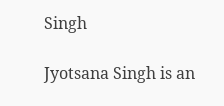Singh

Jyotsana Singh is an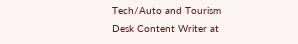Tech/Auto and Tourism Desk Content Writer at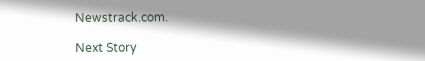Newstrack.com.

Next Story